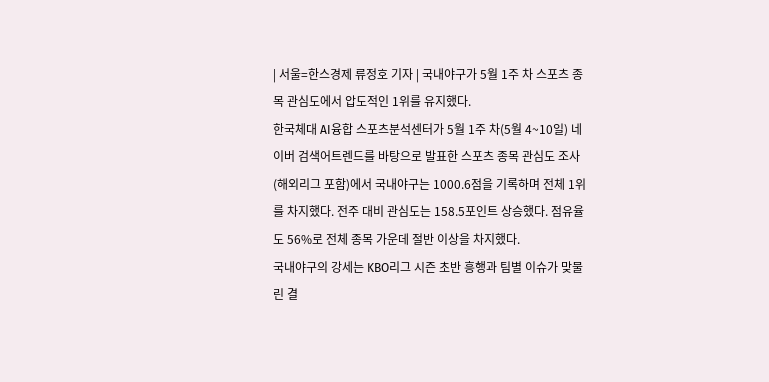| 서울=한스경제 류정호 기자 | 국내야구가 5월 1주 차 스포츠 종목 관심도에서 압도적인 1위를 유지했다.
한국체대 AI융합 스포츠분석센터가 5월 1주 차(5월 4~10일) 네이버 검색어트렌드를 바탕으로 발표한 스포츠 종목 관심도 조사(해외리그 포함)에서 국내야구는 1000.6점을 기록하며 전체 1위를 차지했다. 전주 대비 관심도는 158.5포인트 상승했다. 점유율도 56%로 전체 종목 가운데 절반 이상을 차지했다.
국내야구의 강세는 KBO리그 시즌 초반 흥행과 팀별 이슈가 맞물린 결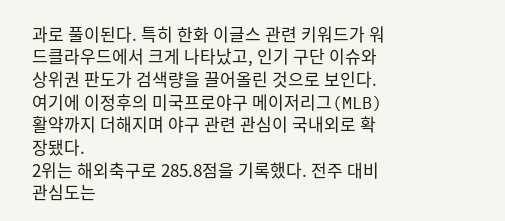과로 풀이된다. 특히 한화 이글스 관련 키워드가 워드클라우드에서 크게 나타났고, 인기 구단 이슈와 상위권 판도가 검색량을 끌어올린 것으로 보인다. 여기에 이정후의 미국프로야구 메이저리그(MLB) 활약까지 더해지며 야구 관련 관심이 국내외로 확장됐다.
2위는 해외축구로 285.8점을 기록했다. 전주 대비 관심도는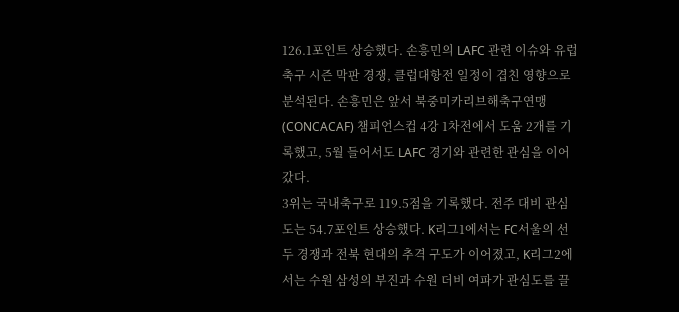126.1포인트 상승했다. 손흥민의 LAFC 관련 이슈와 유럽 축구 시즌 막판 경쟁, 클럽대항전 일정이 겹친 영향으로 분석된다. 손흥민은 앞서 북중미카리브해축구연맹(CONCACAF) 챔피언스컵 4강 1차전에서 도움 2개를 기록했고, 5월 들어서도 LAFC 경기와 관련한 관심을 이어갔다.
3위는 국내축구로 119.5점을 기록했다. 전주 대비 관심도는 54.7포인트 상승했다. K리그1에서는 FC서울의 선두 경쟁과 전북 현대의 추격 구도가 이어졌고, K리그2에서는 수원 삼성의 부진과 수원 더비 여파가 관심도를 끌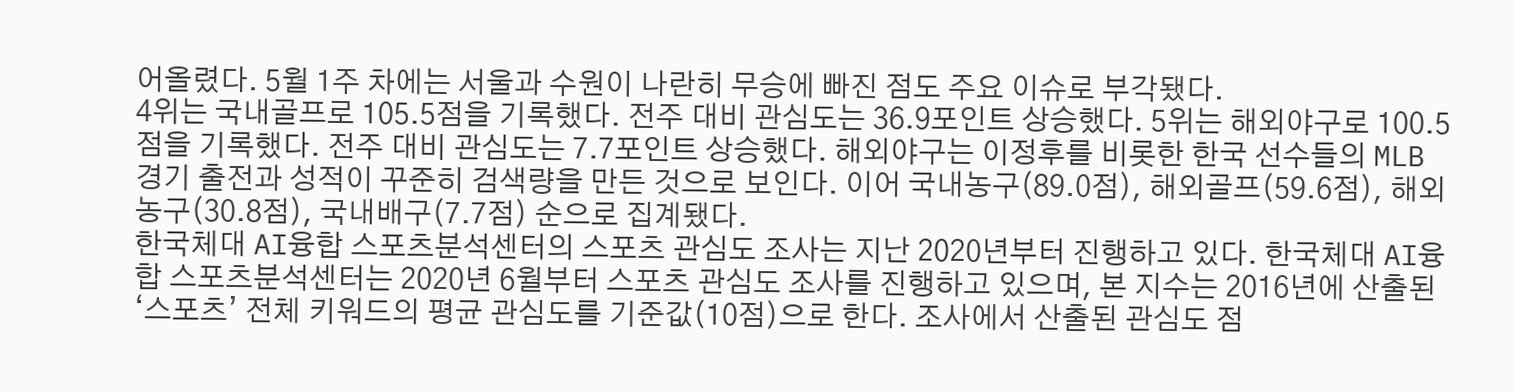어올렸다. 5월 1주 차에는 서울과 수원이 나란히 무승에 빠진 점도 주요 이슈로 부각됐다.
4위는 국내골프로 105.5점을 기록했다. 전주 대비 관심도는 36.9포인트 상승했다. 5위는 해외야구로 100.5점을 기록했다. 전주 대비 관심도는 7.7포인트 상승했다. 해외야구는 이정후를 비롯한 한국 선수들의 MLB 경기 출전과 성적이 꾸준히 검색량을 만든 것으로 보인다. 이어 국내농구(89.0점), 해외골프(59.6점), 해외농구(30.8점), 국내배구(7.7점) 순으로 집계됐다.
한국체대 AI융합 스포츠분석센터의 스포츠 관심도 조사는 지난 2020년부터 진행하고 있다. 한국체대 AI융합 스포츠분석센터는 2020년 6월부터 스포츠 관심도 조사를 진행하고 있으며, 본 지수는 2016년에 산출된 ‘스포츠’ 전체 키워드의 평균 관심도를 기준값(10점)으로 한다. 조사에서 산출된 관심도 점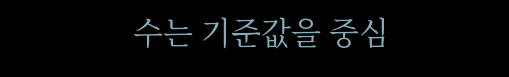수는 기준값을 중심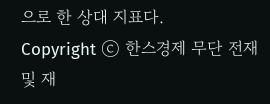으로 한 상대 지표다.
Copyright ⓒ 한스경제 무단 전재 및 재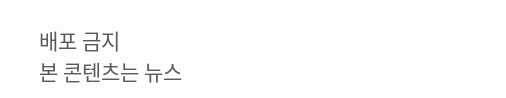배포 금지
본 콘텐츠는 뉴스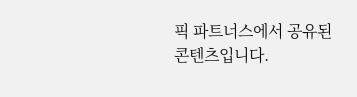픽 파트너스에서 공유된 콘텐츠입니다.